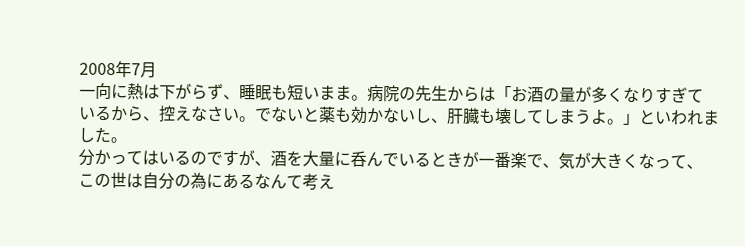2008年7月
一向に熱は下がらず、睡眠も短いまま。病院の先生からは「お酒の量が多くなりすぎて
いるから、控えなさい。でないと薬も効かないし、肝臓も壊してしまうよ。」といわれました。
分かってはいるのですが、酒を大量に呑んでいるときが一番楽で、気が大きくなって、
この世は自分の為にあるなんて考え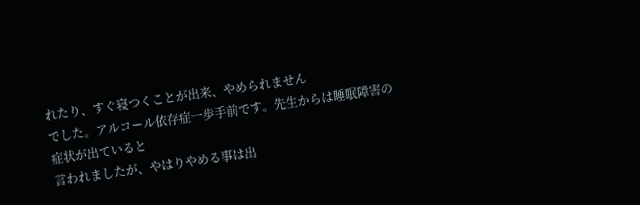れたり、すぐ寝つくことが出来、やめられません
でした。アルコール依存症一歩手前です。先生からは睡眠障害の症状が出ていると
言われましたが、やはりやめる事は出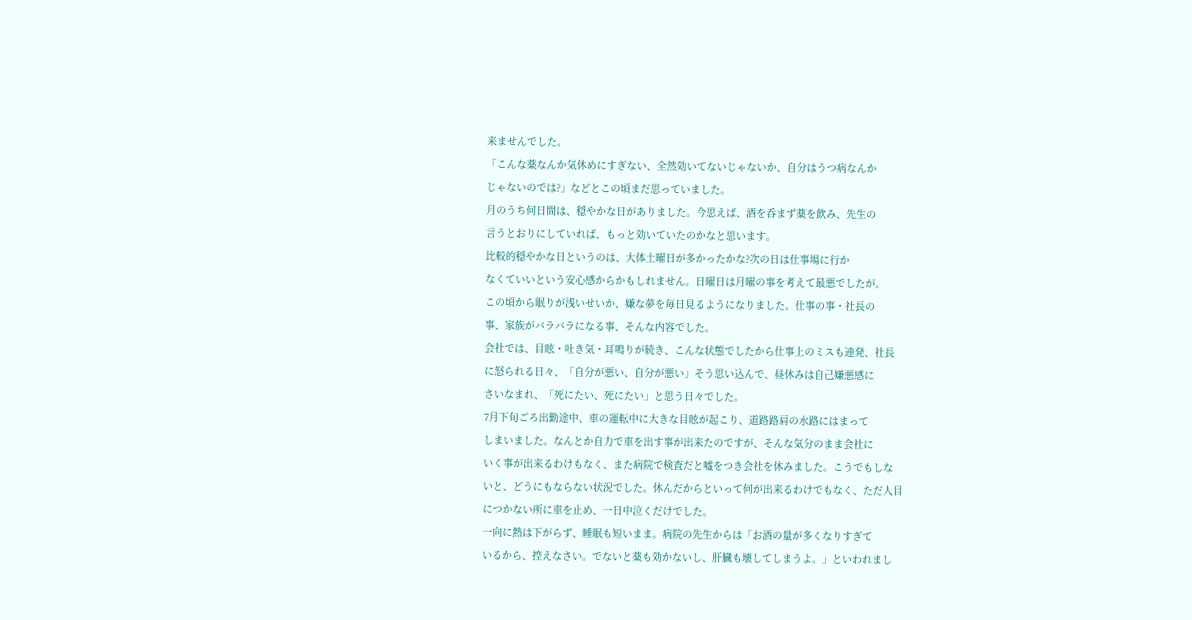来ませんでした。
「こんな薬なんか気休めにすぎない、全然効いてないじゃないか、自分はうつ病なんか
じゃないのでは?」などとこの頃まだ思っていました。
月のうち何日間は、穏やかな日がありました。今思えば、酒を呑まず薬を飲み、先生の
言うとおりにしていれば、もっと効いていたのかなと思います。
比較的穏やかな日というのは、大体土曜日が多かったかな?次の日は仕事場に行か
なくていいという安心感からかもしれません。日曜日は月曜の事を考えて最悪でしたが。
この頃から眠りが浅いせいか、嫌な夢を毎日見るようになりました。仕事の事・社長の
事、家族がバラバラになる事、そんな内容でした。
会社では、目眩・吐き気・耳鳴りが続き、こんな状態でしたから仕事上のミスも連発、社長
に怒られる日々、「自分が悪い、自分が悪い」そう思い込んで、昼休みは自己嫌悪感に
さいなまれ、「死にたい、死にたい」と思う日々でした。
7月下旬ごろ出勤途中、車の運転中に大きな目眩が起こり、道路路肩の水路にはまって
しまいました。なんとか自力で車を出す事が出来たのですが、そんな気分のまま会社に
いく事が出来るわけもなく、また病院で検査だと嘘をつき会社を休みました。こうでもしな
いと、どうにもならない状況でした。休んだからといって何が出来るわけでもなく、ただ人目
につかない所に車を止め、一日中泣くだけでした。
一向に熱は下がらず、睡眠も短いまま。病院の先生からは「お酒の量が多くなりすぎて
いるから、控えなさい。でないと薬も効かないし、肝臓も壊してしまうよ。」といわれまし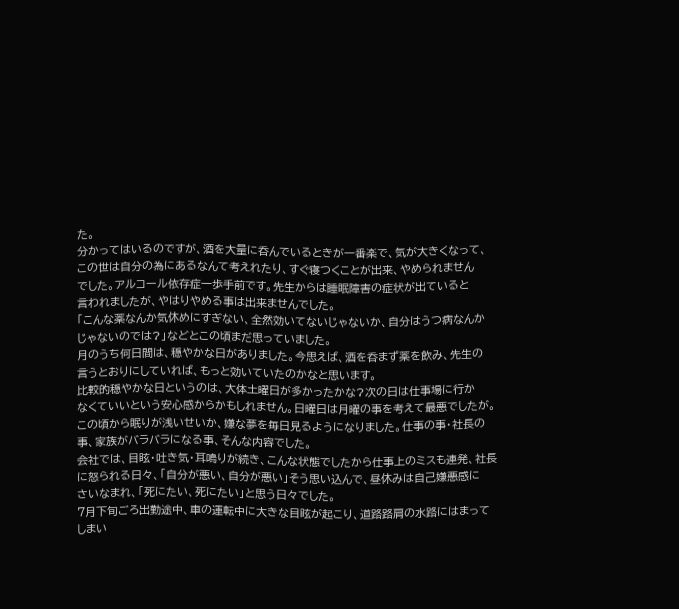た。
分かってはいるのですが、酒を大量に呑んでいるときが一番楽で、気が大きくなって、
この世は自分の為にあるなんて考えれたり、すぐ寝つくことが出来、やめられません
でした。アルコール依存症一歩手前です。先生からは睡眠障害の症状が出ていると
言われましたが、やはりやめる事は出来ませんでした。
「こんな薬なんか気休めにすぎない、全然効いてないじゃないか、自分はうつ病なんか
じゃないのでは?」などとこの頃まだ思っていました。
月のうち何日間は、穏やかな日がありました。今思えば、酒を呑まず薬を飲み、先生の
言うとおりにしていれば、もっと効いていたのかなと思います。
比較的穏やかな日というのは、大体土曜日が多かったかな?次の日は仕事場に行か
なくていいという安心感からかもしれません。日曜日は月曜の事を考えて最悪でしたが。
この頃から眠りが浅いせいか、嫌な夢を毎日見るようになりました。仕事の事・社長の
事、家族がバラバラになる事、そんな内容でした。
会社では、目眩・吐き気・耳鳴りが続き、こんな状態でしたから仕事上のミスも連発、社長
に怒られる日々、「自分が悪い、自分が悪い」そう思い込んで、昼休みは自己嫌悪感に
さいなまれ、「死にたい、死にたい」と思う日々でした。
7月下旬ごろ出勤途中、車の運転中に大きな目眩が起こり、道路路肩の水路にはまって
しまい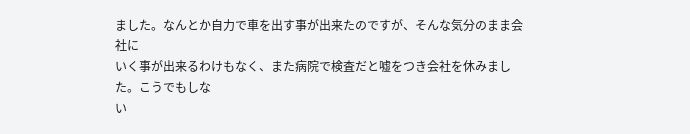ました。なんとか自力で車を出す事が出来たのですが、そんな気分のまま会社に
いく事が出来るわけもなく、また病院で検査だと嘘をつき会社を休みました。こうでもしな
い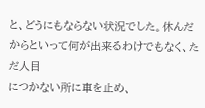と、どうにもならない状況でした。休んだからといって何が出来るわけでもなく、ただ人目
につかない所に車を止め、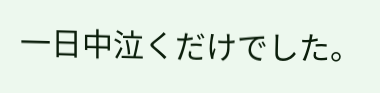一日中泣くだけでした。